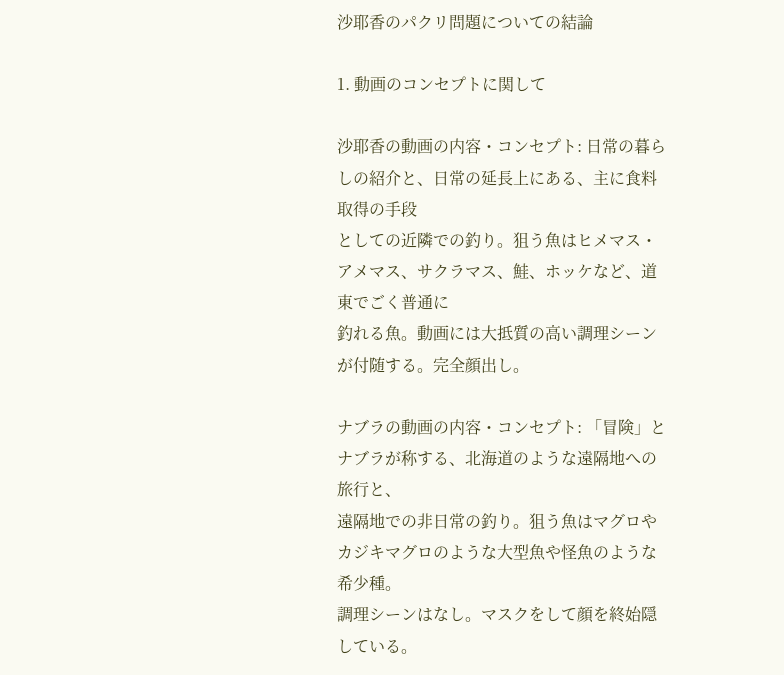沙耶香のパクリ問題についての結論

1. 動画のコンセプトに関して

沙耶香の動画の内容・コンセプト: 日常の暮らしの紹介と、日常の延長上にある、主に食料取得の手段
としての近隣での釣り。狙う魚はヒメマス・アメマス、サクラマス、鮭、ホッケなど、道東でごく普通に
釣れる魚。動画には大抵質の高い調理シーンが付随する。完全顔出し。

ナブラの動画の内容・コンセプト: 「冒険」とナブラが称する、北海道のような遠隔地への旅行と、
遠隔地での非日常の釣り。狙う魚はマグロやカジキマグロのような大型魚や怪魚のような希少種。
調理シーンはなし。マスクをして顔を終始隠している。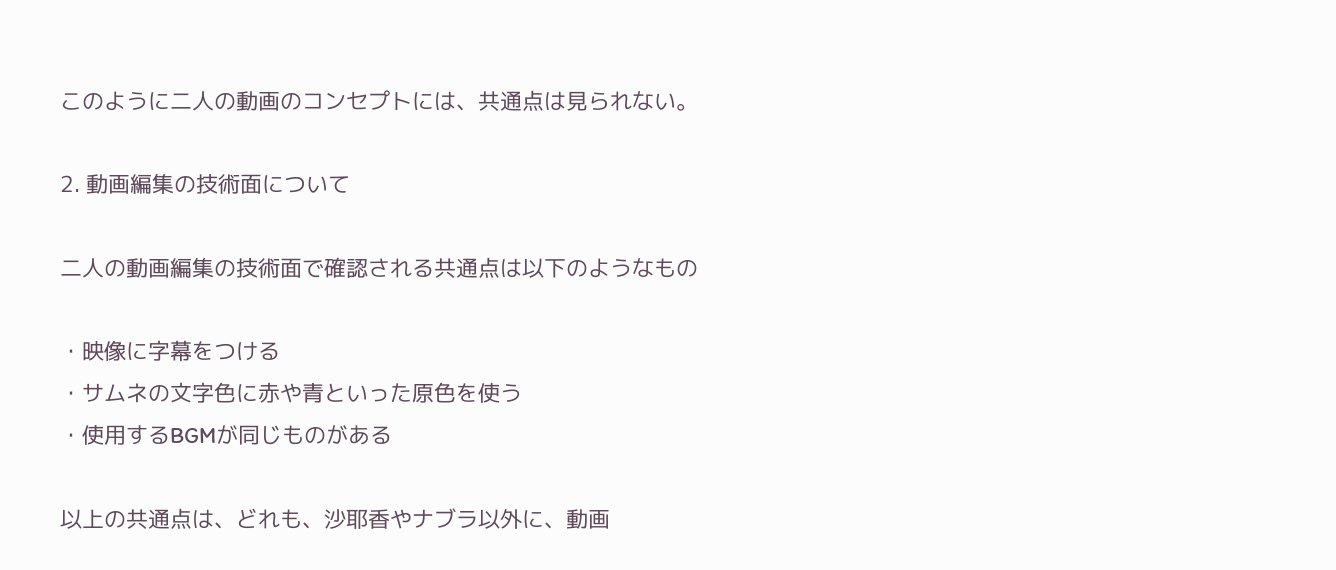このように二人の動画のコンセプトには、共通点は見られない。

2. 動画編集の技術面について

二人の動画編集の技術面で確認される共通点は以下のようなもの

・映像に字幕をつける
・サムネの文字色に赤や青といった原色を使う
・使用するBGMが同じものがある

以上の共通点は、どれも、沙耶香やナブラ以外に、動画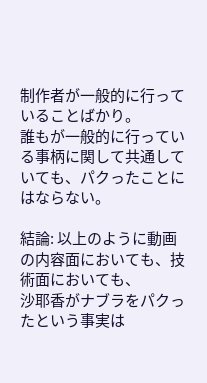制作者が一般的に行っていることばかり。
誰もが一般的に行っている事柄に関して共通していても、パクったことにはならない。

結論: 以上のように動画の内容面においても、技術面においても、
沙耶香がナブラをパクったという事実は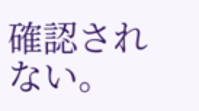確認されない。